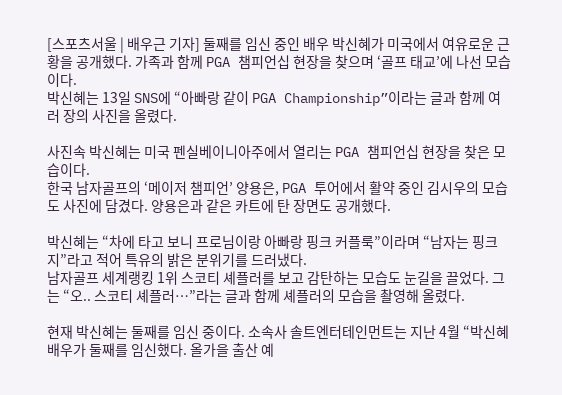[스포츠서울 | 배우근 기자] 둘째를 임신 중인 배우 박신혜가 미국에서 여유로운 근황을 공개했다. 가족과 함께 PGA 챔피언십 현장을 찾으며 ‘골프 태교’에 나선 모습이다.
박신혜는 13일 SNS에 “아빠랑 같이 PGA Championship”이라는 글과 함께 여러 장의 사진을 올렸다.

사진속 박신혜는 미국 펜실베이니아주에서 열리는 PGA 챔피언십 현장을 찾은 모습이다.
한국 남자골프의 ‘메이저 챔피언’ 양용은, PGA 투어에서 활약 중인 김시우의 모습도 사진에 담겼다. 양용은과 같은 카트에 탄 장면도 공개했다.

박신혜는 “차에 타고 보니 프로님이랑 아빠랑 핑크 커플룩”이라며 “남자는 핑크지”라고 적어 특유의 밝은 분위기를 드러냈다.
남자골프 세계랭킹 1위 스코티 셰플러를 보고 감탄하는 모습도 눈길을 끌었다. 그는 “오.. 스코티 셰플러…”라는 글과 함께 셰플러의 모습을 촬영해 올렸다.

현재 박신혜는 둘째를 임신 중이다. 소속사 솔트엔터테인먼트는 지난 4월 “박신혜 배우가 둘째를 임신했다. 올가을 출산 예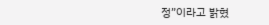정”이라고 밝혔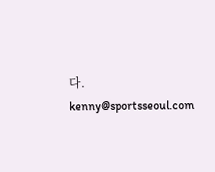다.
kenny@sportsseoul.com